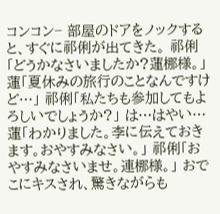コンコン− 部屋のドアをノックすると、すぐに祁俐が出てきた。 祁俐「どうかなさいましたか?蓮梛様。」 蓮「夏休みの旅行のことなんですけど…」 祁俐「私たちも参加してもよろしいでしょうか?」 は…はやい… 蓮「わかりました。李に伝えておきます。おやすみなさい。」 祁俐「おやすみなさいませ。連梛様。」 おでこにキスされ、驚きながらも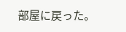部屋に戻った。